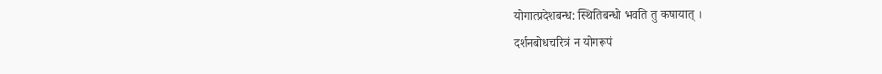योगात्प्रदेशबन्ध: स्थितिबन्धो भवति तु कषायात् ।
दर्शनबोधचरित्रं न योगरूपं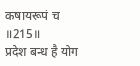कषायरूपं च ॥215॥
प्रदेश बन्ध है योग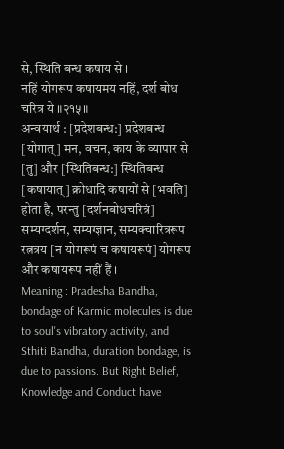से, स्थिति बन्ध कषाय से ।
नहिं योगरूप कषायमय नहिं, दर्श बोध चरित्र ये ॥२१५॥
अन्वयार्थ : [प्रदेशबन्ध:] प्रदेशबन्ध [योगात्] मन, वचन, काय के व्यापार से [तु] और [स्थितिबन्ध:] स्थितिबन्ध [कषायात्] क्रोधादि कषायों से [भवति] होता है, परन्तु [दर्शनबोधचरित्रं] सम्यग्दर्शन, सम्यग्ज्ञान, सम्यक्चारित्ररूप रत्नत्रय [न योगरूपं च कषायरूपं] योगरूप और कषायरूप नहीं हैं ।
Meaning : Pradesha Bandha, bondage of Karmic molecules is due to soul's vibratory activity, and Sthiti Bandha, duration bondage, is due to passions. But Right Belief, Knowledge and Conduct have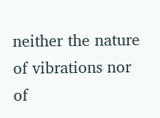neither the nature of vibrations nor of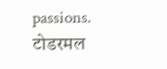passions.
टोडरमल